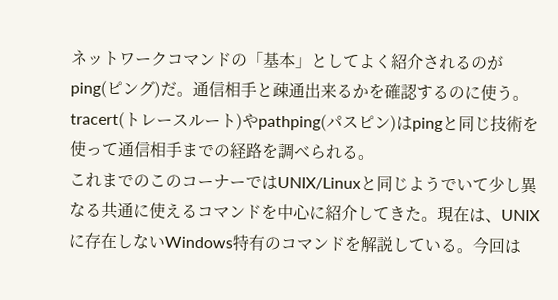ネットワークコマンドの「基本」としてよく紹介されるのがping(ピング)だ。通信相手と疎通出来るかを確認するのに使う。tracert(トレースルート)やpathping(パスピン)はpingと同じ技術を使って通信相手までの経路を調べられる。
これまでのこのコーナーではUNIX/Linuxと同じようでいて少し異なる共通に使えるコマンドを中心に紹介してきた。現在は、UNIXに存在しないWindows特有のコマンドを解説している。今回は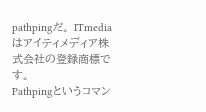pathpingだ。 ITmediaはアイティメディア株式会社の登録商標です。
Pathpingというコマン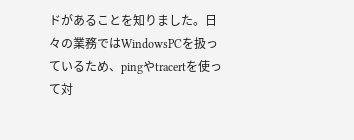ドがあることを知りました。日々の業務ではWindowsPCを扱っているため、pingやtracertを使って対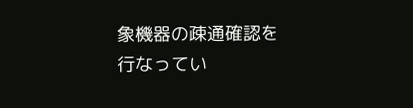象機器の疎通確認を行なってい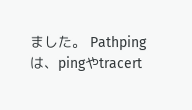ました。 Pathpingは、pingやtracert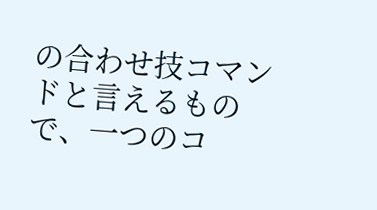の合わせ技コマンドと言えるもので、一つのコ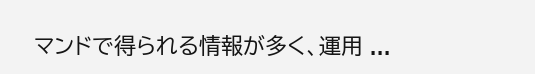マンドで得られる情報が多く、運用 ...